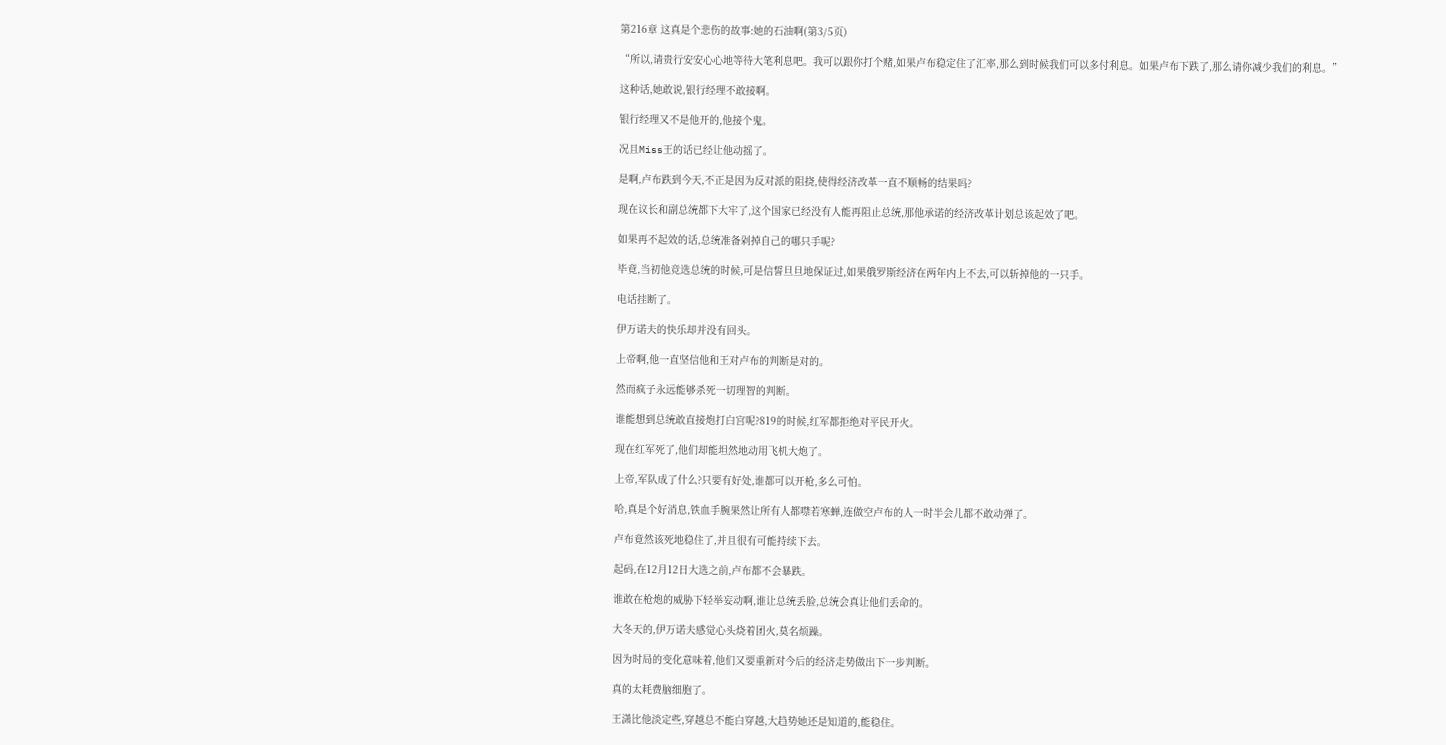第216章 这真是个悲伤的故事:她的石油啊(第3/5页)

“所以,请贵行安安心心地等待大笔利息吧。我可以跟你打个赌,如果卢布稳定住了汇率,那么到时候我们可以多付利息。如果卢布下跌了,那么请你减少我们的利息。”

这种话,她敢说,银行经理不敢接啊。

银行经理又不是他开的,他接个鬼。

况且Miss王的话已经让他动摇了。

是啊,卢布跌到今天,不正是因为反对派的阻挠,使得经济改革一直不顺畅的结果吗?

现在议长和副总统都下大牢了,这个国家已经没有人能再阻止总统,那他承诺的经济改革计划总该起效了吧。

如果再不起效的话,总统准备剁掉自己的哪只手呢?

毕竟,当初他竞选总统的时候,可是信誓旦旦地保证过,如果俄罗斯经济在两年内上不去,可以斩掉他的一只手。

电话挂断了。

伊万诺夫的快乐却并没有回头。

上帝啊,他一直坚信他和王对卢布的判断是对的。

然而疯子永远能够杀死一切理智的判断。

谁能想到总统敢直接炮打白宫呢?819的时候,红军都拒绝对平民开火。

现在红军死了,他们却能坦然地动用飞机大炮了。

上帝,军队成了什么?只要有好处,谁都可以开枪,多么可怕。

哈,真是个好消息,铁血手腕果然让所有人都噤若寒蝉,连做空卢布的人一时半会儿都不敢动弹了。

卢布竟然该死地稳住了,并且很有可能持续下去。

起码,在12月12日大选之前,卢布都不会暴跌。

谁敢在枪炮的威胁下轻举妄动啊,谁让总统丢脸,总统会真让他们丢命的。

大冬天的,伊万诺夫感觉心头烧着团火,莫名烦躁。

因为时局的变化意味着,他们又要重新对今后的经济走势做出下一步判断。

真的太耗费脑细胞了。

王潇比他淡定些,穿越总不能白穿越,大趋势她还是知道的,能稳住。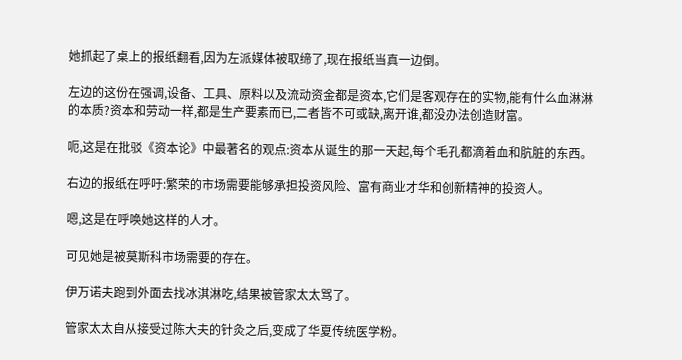她抓起了桌上的报纸翻看,因为左派媒体被取缔了,现在报纸当真一边倒。

左边的这份在强调,设备、工具、原料以及流动资金都是资本,它们是客观存在的实物,能有什么血淋淋的本质?资本和劳动一样,都是生产要素而已,二者皆不可或缺,离开谁,都没办法创造财富。

呃,这是在批驳《资本论》中最著名的观点:资本从诞生的那一天起,每个毛孔都滴着血和肮脏的东西。

右边的报纸在呼吁:繁荣的市场需要能够承担投资风险、富有商业才华和创新精神的投资人。

嗯,这是在呼唤她这样的人才。

可见她是被莫斯科市场需要的存在。

伊万诺夫跑到外面去找冰淇淋吃,结果被管家太太骂了。

管家太太自从接受过陈大夫的针灸之后,变成了华夏传统医学粉。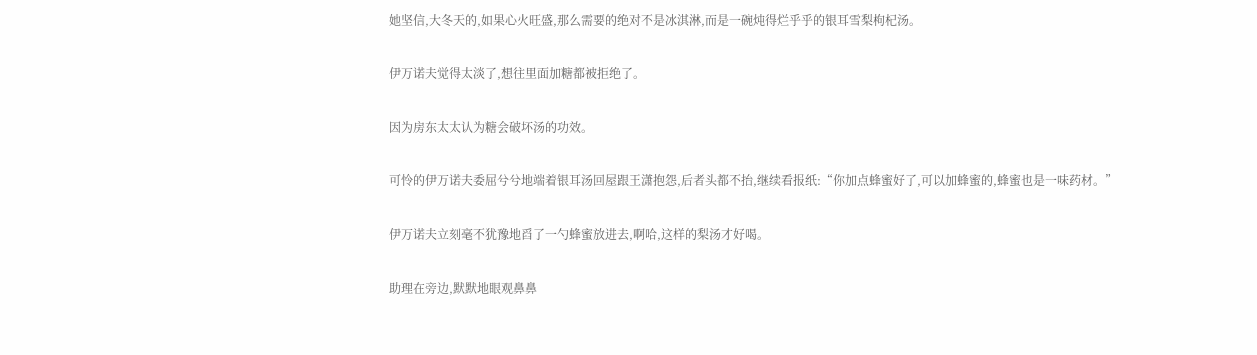她坚信,大冬天的,如果心火旺盛,那么需要的绝对不是冰淇淋,而是一碗炖得烂乎乎的银耳雪梨枸杞汤。

伊万诺夫觉得太淡了,想往里面加糖都被拒绝了。

因为房东太太认为糖会破坏汤的功效。

可怜的伊万诺夫委屈兮兮地端着银耳汤回屋跟王潇抱怨,后者头都不抬,继续看报纸:“你加点蜂蜜好了,可以加蜂蜜的,蜂蜜也是一味药材。”

伊万诺夫立刻毫不犹豫地舀了一勺蜂蜜放进去,啊哈,这样的梨汤才好喝。

助理在旁边,默默地眼观鼻鼻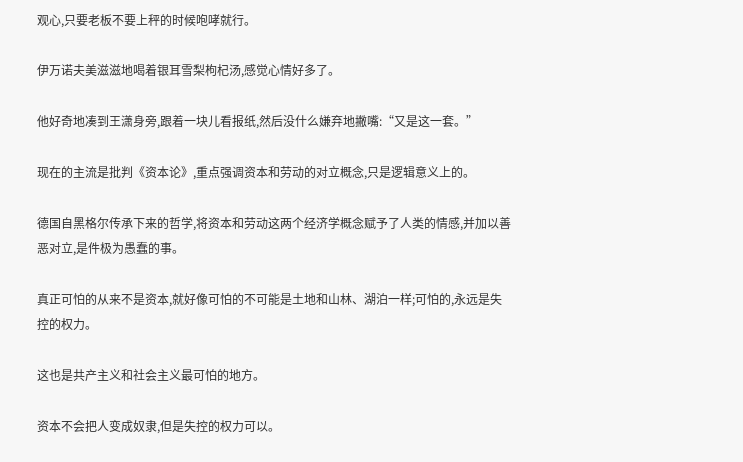观心,只要老板不要上秤的时候咆哮就行。

伊万诺夫美滋滋地喝着银耳雪梨枸杞汤,感觉心情好多了。

他好奇地凑到王潇身旁,跟着一块儿看报纸,然后没什么嫌弃地撇嘴:“又是这一套。”

现在的主流是批判《资本论》,重点强调资本和劳动的对立概念,只是逻辑意义上的。

德国自黑格尔传承下来的哲学,将资本和劳动这两个经济学概念赋予了人类的情感,并加以善恶对立,是件极为愚蠢的事。

真正可怕的从来不是资本,就好像可怕的不可能是土地和山林、湖泊一样;可怕的,永远是失控的权力。

这也是共产主义和社会主义最可怕的地方。

资本不会把人变成奴隶,但是失控的权力可以。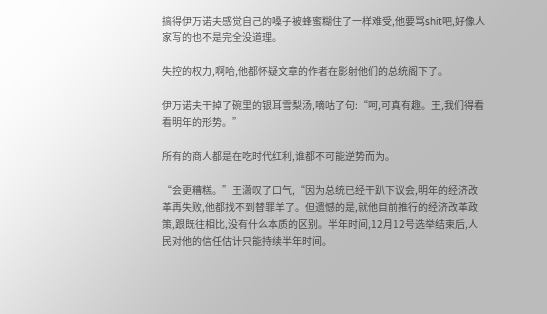搞得伊万诺夫感觉自己的嗓子被蜂蜜糊住了一样难受,他要骂shit吧,好像人家写的也不是完全没道理。

失控的权力,啊哈,他都怀疑文章的作者在影射他们的总统阁下了。

伊万诺夫干掉了碗里的银耳雪梨汤,嘀咕了句:“呵,可真有趣。王,我们得看看明年的形势。”

所有的商人都是在吃时代红利,谁都不可能逆势而为。

“会更糟糕。”王潇叹了口气,“因为总统已经干趴下议会,明年的经济改革再失败,他都找不到替罪羊了。但遗憾的是,就他目前推行的经济改革政策,跟既往相比,没有什么本质的区别。半年时间,12月12号选举结束后,人民对他的信任估计只能持续半年时间。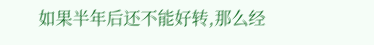如果半年后还不能好转,那么经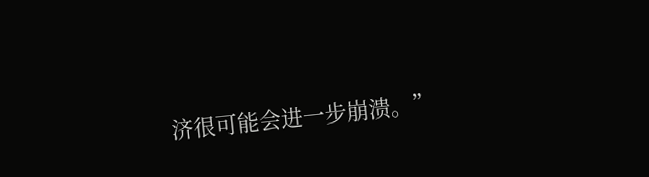济很可能会进一步崩溃。”